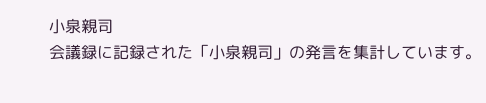小泉親司
会議録に記録された「小泉親司」の発言を集計しています。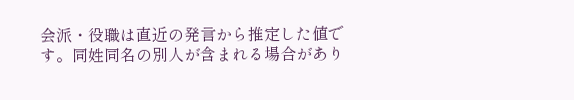会派・役職は直近の発言から推定した値です。同姓同名の別人が含まれる場合があり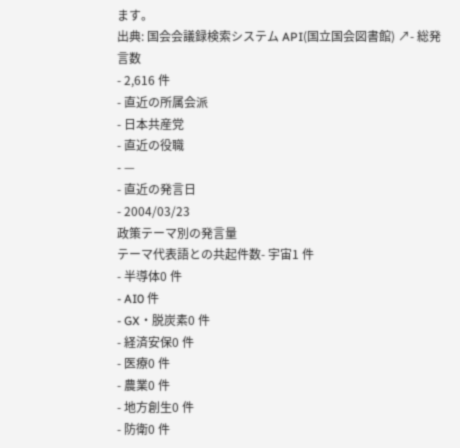ます。
出典: 国会会議録検索システム API(国立国会図書館) ↗- 総発言数
- 2,616 件
- 直近の所属会派
- 日本共産党
- 直近の役職
- —
- 直近の発言日
- 2004/03/23
政策テーマ別の発言量
テーマ代表語との共起件数- 宇宙1 件
- 半導体0 件
- AI0 件
- GX・脱炭素0 件
- 経済安保0 件
- 医療0 件
- 農業0 件
- 地方創生0 件
- 防衛0 件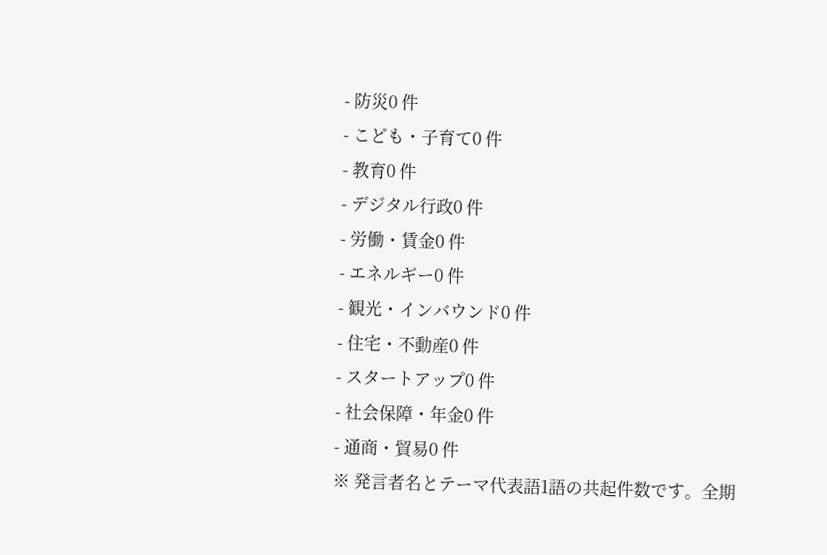- 防災0 件
- こども・子育て0 件
- 教育0 件
- デジタル行政0 件
- 労働・賃金0 件
- エネルギー0 件
- 観光・インバウンド0 件
- 住宅・不動産0 件
- スタートアップ0 件
- 社会保障・年金0 件
- 通商・貿易0 件
※ 発言者名とテーマ代表語1語の共起件数です。全期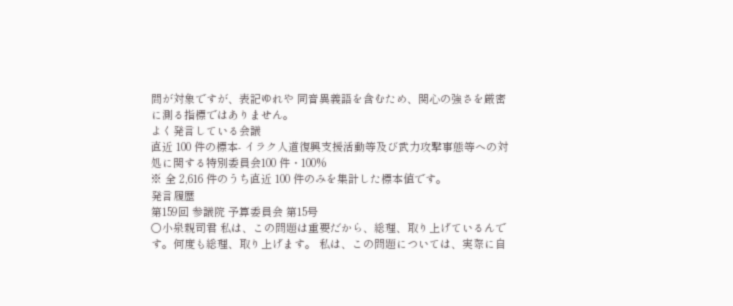間が対象ですが、表記ゆれや 同音異義語を含むため、関心の強さを厳密に測る指標ではありません。
よく発言している会議
直近 100 件の標本- イラク人道復興支援活動等及び武力攻撃事態等への対処に関する特別委員会100 件・100%
※ 全 2,616 件のうち直近 100 件のみを集計した標本値です。
発言履歴
第159回 参議院 予算委員会 第15号
○小泉親司君 私は、この問題は重要だから、総理、取り上げているんです。何度も総理、取り上げます。 私は、この問題については、実際に自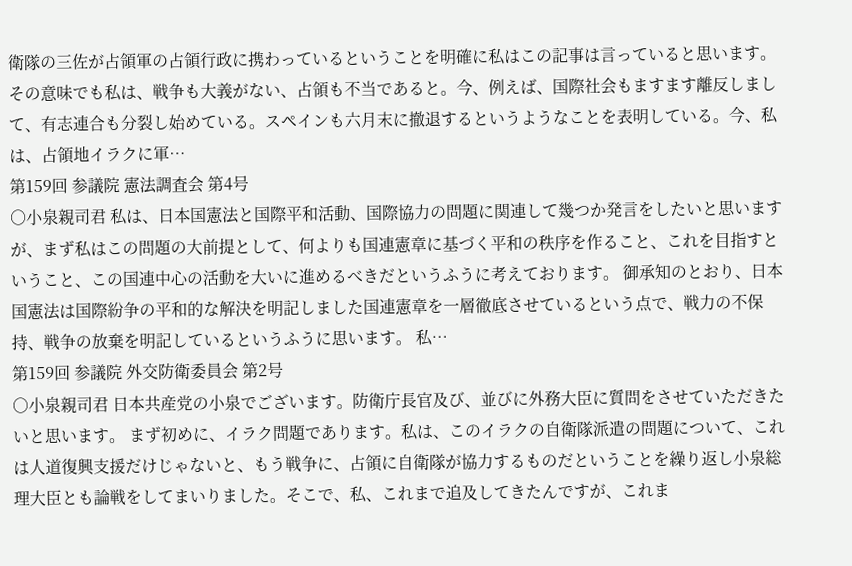衛隊の三佐が占領軍の占領行政に携わっているということを明確に私はこの記事は言っていると思います。その意味でも私は、戦争も大義がない、占領も不当であると。今、例えば、国際社会もますます離反しまして、有志連合も分裂し始めている。スペインも六月末に撤退するというようなことを表明している。今、私は、占領地イラクに軍…
第159回 参議院 憲法調査会 第4号
○小泉親司君 私は、日本国憲法と国際平和活動、国際協力の問題に関連して幾つか発言をしたいと思いますが、まず私はこの問題の大前提として、何よりも国連憲章に基づく平和の秩序を作ること、これを目指すということ、この国連中心の活動を大いに進めるべきだというふうに考えております。 御承知のとおり、日本国憲法は国際紛争の平和的な解決を明記しました国連憲章を一層徹底させているという点で、戦力の不保持、戦争の放棄を明記しているというふうに思います。 私…
第159回 参議院 外交防衛委員会 第2号
○小泉親司君 日本共産党の小泉でございます。防衛庁長官及び、並びに外務大臣に質問をさせていただきたいと思います。 まず初めに、イラク問題であります。私は、このイラクの自衛隊派遣の問題について、これは人道復興支援だけじゃないと、もう戦争に、占領に自衛隊が協力するものだということを繰り返し小泉総理大臣とも論戦をしてまいりました。そこで、私、これまで追及してきたんですが、これま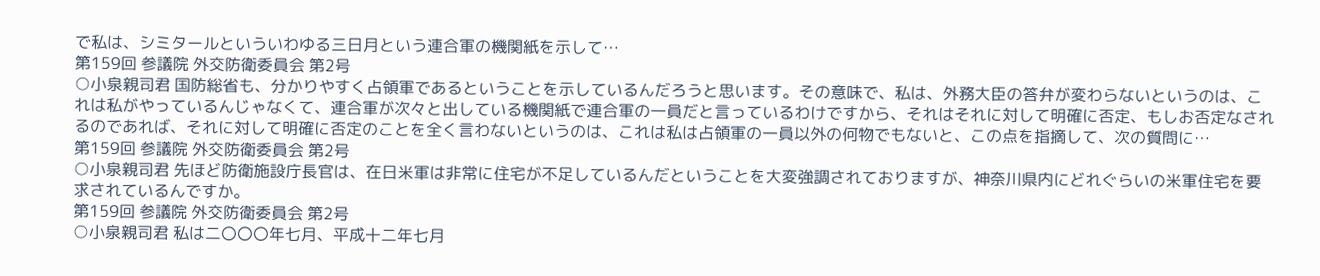で私は、シミタールといういわゆる三日月という連合軍の機関紙を示して…
第159回 参議院 外交防衛委員会 第2号
○小泉親司君 国防総省も、分かりやすく占領軍であるということを示しているんだろうと思います。その意味で、私は、外務大臣の答弁が変わらないというのは、これは私がやっているんじゃなくて、連合軍が次々と出している機関紙で連合軍の一員だと言っているわけですから、それはそれに対して明確に否定、もしお否定なされるのであれば、それに対して明確に否定のことを全く言わないというのは、これは私は占領軍の一員以外の何物でもないと、この点を指摘して、次の質問に…
第159回 参議院 外交防衛委員会 第2号
○小泉親司君 先ほど防衛施設庁長官は、在日米軍は非常に住宅が不足しているんだということを大変強調されておりますが、神奈川県内にどれぐらいの米軍住宅を要求されているんですか。
第159回 参議院 外交防衛委員会 第2号
○小泉親司君 私は二〇〇〇年七月、平成十二年七月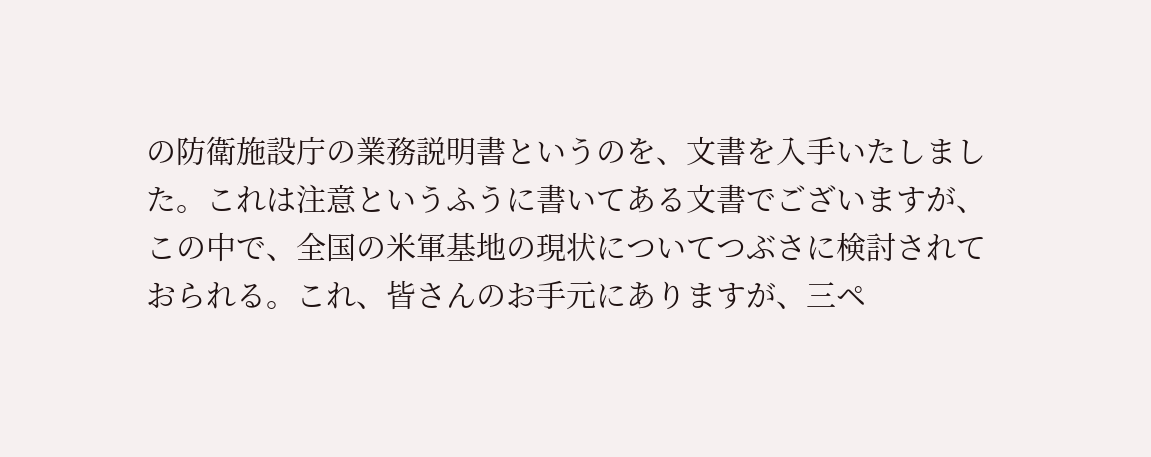の防衛施設庁の業務説明書というのを、文書を入手いたしました。これは注意というふうに書いてある文書でございますが、この中で、全国の米軍基地の現状についてつぶさに検討されておられる。これ、皆さんのお手元にありますが、三ペ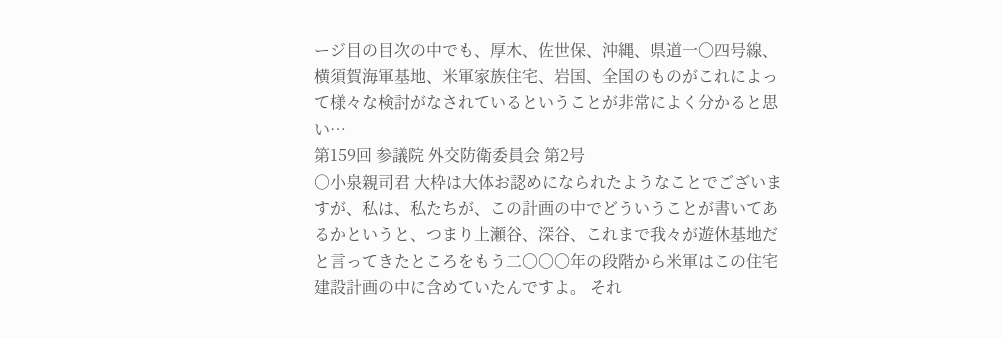ージ目の目次の中でも、厚木、佐世保、沖縄、県道一〇四号線、横須賀海軍基地、米軍家族住宅、岩国、全国のものがこれによって様々な検討がなされているということが非常によく分かると思い…
第159回 参議院 外交防衛委員会 第2号
○小泉親司君 大枠は大体お認めになられたようなことでございますが、私は、私たちが、この計画の中でどういうことが書いてあるかというと、つまり上瀬谷、深谷、これまで我々が遊休基地だと言ってきたところをもう二〇〇〇年の段階から米軍はこの住宅建設計画の中に含めていたんですよ。 それ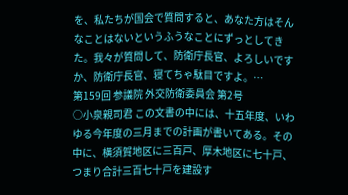を、私たちが国会で質問すると、あなた方はそんなことはないというふうなことにずっとしてきた。我々が質問して、防衛庁長官、よろしいですか、防衛庁長官、寝てちゃ駄目ですよ。…
第159回 参議院 外交防衛委員会 第2号
○小泉親司君 この文書の中には、十五年度、いわゆる今年度の三月までの計画が書いてある。その中に、横須賀地区に三百戸、厚木地区に七十戸、つまり合計三百七十戸を建設す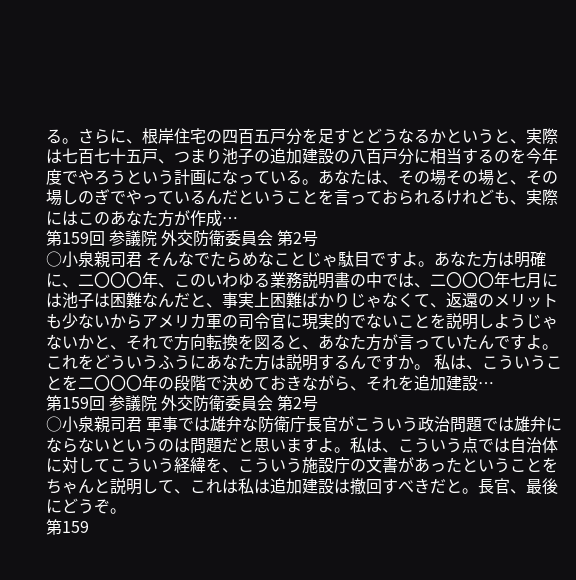る。さらに、根岸住宅の四百五戸分を足すとどうなるかというと、実際は七百七十五戸、つまり池子の追加建設の八百戸分に相当するのを今年度でやろうという計画になっている。あなたは、その場その場と、その場しのぎでやっているんだということを言っておられるけれども、実際にはこのあなた方が作成…
第159回 参議院 外交防衛委員会 第2号
○小泉親司君 そんなでたらめなことじゃ駄目ですよ。あなた方は明確に、二〇〇〇年、このいわゆる業務説明書の中では、二〇〇〇年七月には池子は困難なんだと、事実上困難ばかりじゃなくて、返還のメリットも少ないからアメリカ軍の司令官に現実的でないことを説明しようじゃないかと、それで方向転換を図ると、あなた方が言っていたんですよ。これをどういうふうにあなた方は説明するんですか。 私は、こういうことを二〇〇〇年の段階で決めておきながら、それを追加建設…
第159回 参議院 外交防衛委員会 第2号
○小泉親司君 軍事では雄弁な防衛庁長官がこういう政治問題では雄弁にならないというのは問題だと思いますよ。私は、こういう点では自治体に対してこういう経緯を、こういう施設庁の文書があったということをちゃんと説明して、これは私は追加建設は撤回すべきだと。長官、最後にどうぞ。
第159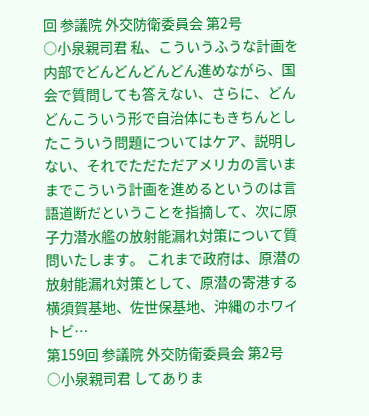回 参議院 外交防衛委員会 第2号
○小泉親司君 私、こういうふうな計画を内部でどんどんどんどん進めながら、国会で質問しても答えない、さらに、どんどんこういう形で自治体にもきちんとしたこういう問題についてはケア、説明しない、それでただただアメリカの言いままでこういう計画を進めるというのは言語道断だということを指摘して、次に原子力潜水艦の放射能漏れ対策について質問いたします。 これまで政府は、原潜の放射能漏れ対策として、原潜の寄港する横須賀基地、佐世保基地、沖縄のホワイトビ…
第159回 参議院 外交防衛委員会 第2号
○小泉親司君 してありま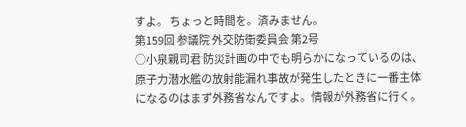すよ。 ちょっと時間を。済みません。
第159回 参議院 外交防衛委員会 第2号
○小泉親司君 防災計画の中でも明らかになっているのは、原子力潜水艦の放射能漏れ事故が発生したときに一番主体になるのはまず外務省なんですよ。情報が外務省に行く。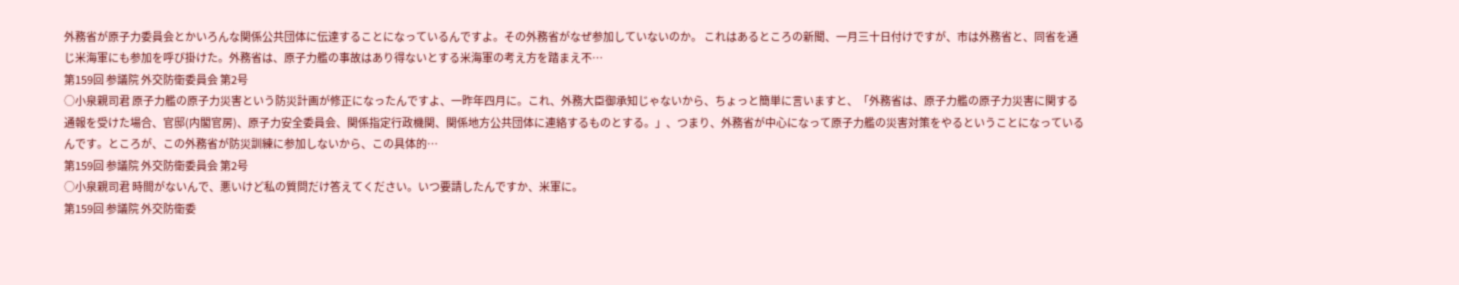外務省が原子力委員会とかいろんな関係公共団体に伝達することになっているんですよ。その外務省がなぜ参加していないのか。 これはあるところの新聞、一月三十日付けですが、市は外務省と、同省を通じ米海軍にも参加を呼び掛けた。外務省は、原子力艦の事故はあり得ないとする米海軍の考え方を踏まえ不…
第159回 参議院 外交防衛委員会 第2号
○小泉親司君 原子力艦の原子力災害という防災計画が修正になったんですよ、一昨年四月に。これ、外務大臣御承知じゃないから、ちょっと簡単に言いますと、「外務省は、原子力艦の原子力災害に関する通報を受けた場合、官邸(内閣官房)、原子力安全委員会、関係指定行政機関、関係地方公共団体に連絡するものとする。」、つまり、外務省が中心になって原子力艦の災害対策をやるということになっているんです。ところが、この外務省が防災訓練に参加しないから、この具体的…
第159回 参議院 外交防衛委員会 第2号
○小泉親司君 時間がないんで、悪いけど私の質問だけ答えてください。いつ要請したんですか、米軍に。
第159回 参議院 外交防衛委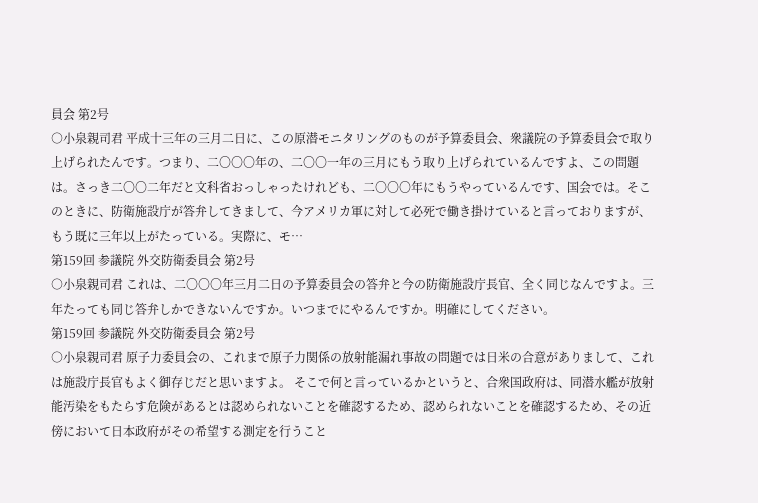員会 第2号
○小泉親司君 平成十三年の三月二日に、この原潜モニタリングのものが予算委員会、衆議院の予算委員会で取り上げられたんです。つまり、二〇〇〇年の、二〇〇一年の三月にもう取り上げられているんですよ、この問題は。さっき二〇〇二年だと文科省おっしゃったけれども、二〇〇〇年にもうやっているんです、国会では。そこのときに、防衛施設庁が答弁してきまして、今アメリカ軍に対して必死で働き掛けていると言っておりますが、もう既に三年以上がたっている。実際に、モ…
第159回 参議院 外交防衛委員会 第2号
○小泉親司君 これは、二〇〇〇年三月二日の予算委員会の答弁と今の防衛施設庁長官、全く同じなんですよ。三年たっても同じ答弁しかできないんですか。いつまでにやるんですか。明確にしてください。
第159回 参議院 外交防衛委員会 第2号
○小泉親司君 原子力委員会の、これまで原子力関係の放射能漏れ事故の問題では日米の合意がありまして、これは施設庁長官もよく御存じだと思いますよ。 そこで何と言っているかというと、合衆国政府は、同潜水艦が放射能汚染をもたらす危険があるとは認められないことを確認するため、認められないことを確認するため、その近傍において日本政府がその希望する測定を行うこと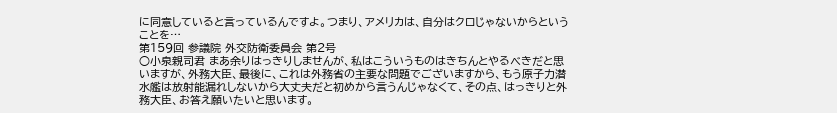に同意していると言っているんですよ。つまり、アメリカは、自分はクロじゃないからということを…
第159回 参議院 外交防衛委員会 第2号
○小泉親司君 まあ余りはっきりしませんが、私はこういうものはきちんとやるべきだと思いますが、外務大臣、最後に、これは外務省の主要な問題でございますから、もう原子力潜水艦は放射能漏れしないから大丈夫だと初めから言うんじゃなくて、その点、はっきりと外務大臣、お答え願いたいと思います。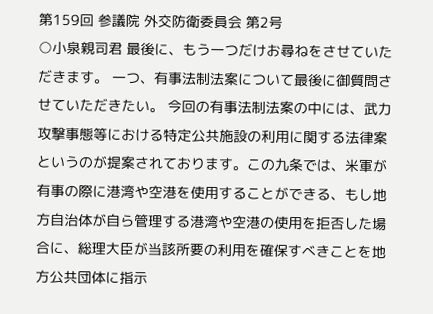第159回 参議院 外交防衛委員会 第2号
○小泉親司君 最後に、もう一つだけお尋ねをさせていただきます。 一つ、有事法制法案について最後に御質問させていただきたい。 今回の有事法制法案の中には、武力攻撃事態等における特定公共施設の利用に関する法律案というのが提案されております。この九条では、米軍が有事の際に港湾や空港を使用することができる、もし地方自治体が自ら管理する港湾や空港の使用を拒否した場合に、総理大臣が当該所要の利用を確保すべきことを地方公共団体に指示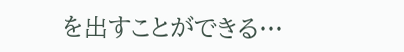を出すことができる…